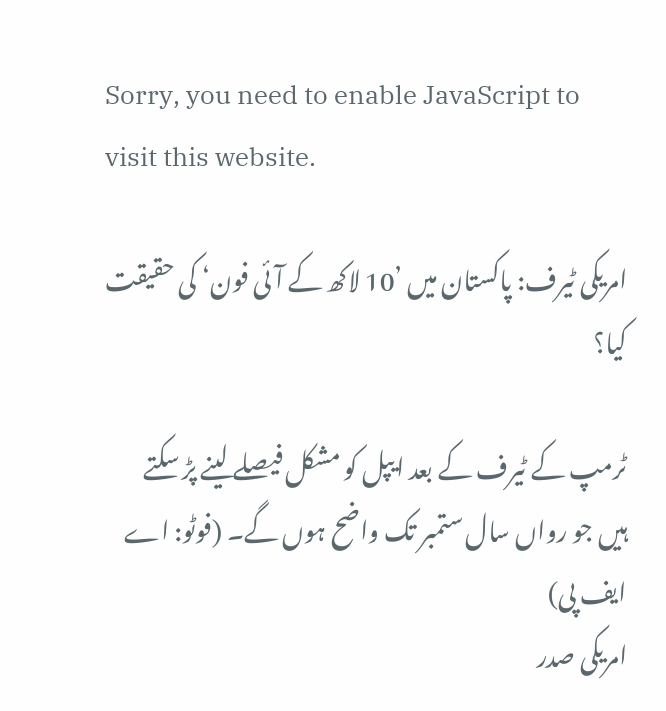Sorry, you need to enable JavaScript to visit this website.

امریکی ٹیرف: پاکستان میں ’10 لاکھ کے آئی فون‘ کی حقیقت کیا؟

ٹرمپ کے ٹیرف کے بعد ایپل کو مشکل فیصلے لینے پڑ سکتے ہیں جو رواں سال ستمبر تک واضح ہوں گے۔ (فوٹو: اے ایف پی)
امریکی صدر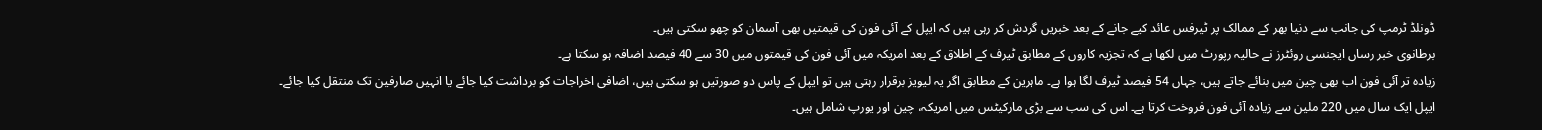ڈونلڈ ٹرمپ کی جانب سے دنیا بھر کے ممالک پر ٹیرفس عائد کیے جانے کے بعد خبریں گردش کر رہی ہیں کہ ایپل کے آئی فون کی قیمتیں بھی آسمان کو چھو سکتی ہیں۔
برطانوی خبر رساں ایجنسی روئٹرز نے حالیہ رپورٹ میں لکھا ہے کہ تجزیہ کاروں کے مطابق ٹیرف کے اطلاق کے بعد امریکہ میں آئی فون کی قیمتوں میں 30 سے 40 فیصد اضافہ ہو سکتا ہے۔
زیادہ تر آئی فون اب بھی چین میں بنائے جاتے ہیں، جہاں 54 فیصد ٹیرف لگا ہوا ہے۔ ماہرین کے مطابق اگر یہ لیویز برقرار رہتی ہیں تو ایپل کے پاس دو صورتیں ہو سکتی ہیں، اضافی اخراجات کو برداشت کیا جائے یا انہیں صارفین تک منتقل کیا جائے۔
ایپل ایک سال میں 220 ملین سے زیادہ آئی فون فروخت کرتا ہے۔ اس کی سب سے بڑی مارکیٹس میں امریکہ، چین اور یورپ شامل ہیں۔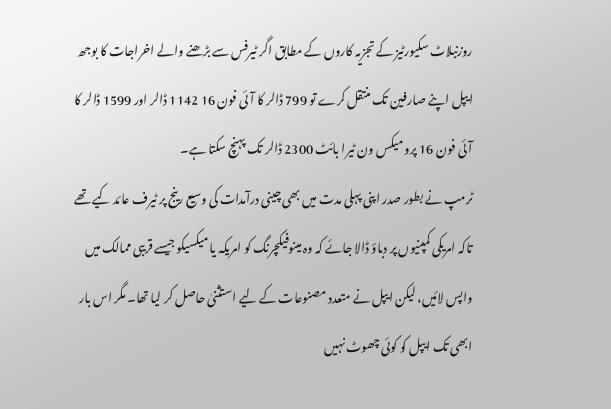روزنبلاٹ سکیورٹیز کے تجزیہ کاروں کے مطابق اگر ٹیرفس سے بڑھنے والے اخراجات کا بوجھ ایپل اپنے صارفین تک منتقل کرے تو 799 ڈالر کا آئی فون 16 1142 ڈالر اور 1599 ڈالر کا آئی فون 16 پرو میکس ون ٹیرا بائٹ 2300 ڈالر تک پہنچ سکتا ہے۔
ٹرمپ نے بطور صدر اپنی پہلی مدت میں بھی چینی درآمدات کی وسیع رینج پر ٹیرف عائد کیے تھے تاکہ امریکی کمپنیوں پر دباؤ ڈالا جائے کہ وہ مینوفیکچرنگ کو امریکہ یا میکسیکو جیسے قریبی ممالک میں واپس لائیں، لیکن ایپل نے متعدد مصنوعات کے لیے استثنیٰ حاصل کر لیا تھا۔ مگر اس بار ابھی تک ایپل کو کوئی چھوٹ نہیں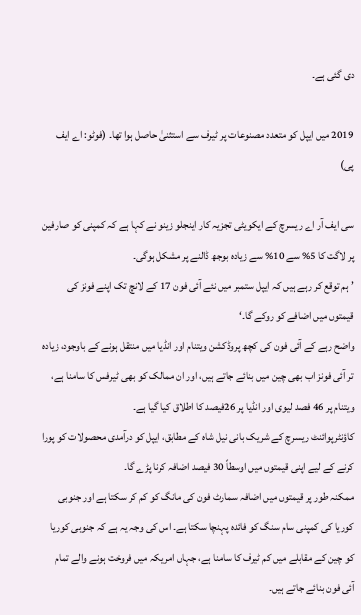دی گئی ہے۔

2019 میں ایپل کو متعدد مصنوعات پر ٹیرف سے استثنیٰ حاصل ہوا تھا۔ (فوٹو: اے ایف پی)

سی ایف آر اے ریسرچ کے ایکویٹی تجزیہ کار اینجلو زینو نے کہا ہے کہ کمپنی کو صارفین پر لاگت کا 5% سے 10% سے زیادہ بوجھ ڈالنے پر مشکل ہوگی۔
’ہم توقع کر رہے ہیں کہ ایپل ستمبر میں نئے آئی فون 17 کے لانچ تک اپنے فونز کی قیمتوں میں اضافے کو روکے گا۔‘
واضح رہے کے آئی فون کی کچھ پروڈکشن ویتنام اور انڈیا میں منتقل ہونے کے باوجود، زیادہ تر آئی فونز اب بھی چین میں بنائے جاتے ہیں، اور ان ممالک کو بھی ٹیرفس کا سامنا ہے، ویتنام پر 46 فصد لیوی اور انڈیا پر 26فیصد کا اطلاق کیا گیا ہے۔
کاؤنٹرپوائنٹ ریسرچ کے شریک بانی نیل شاہ کے مطابق، ایپل کو درآمدی محصولات کو پورا کرنے کے لیے اپنی قیمتوں میں اوسطاً 30 فیصد اضافہ کرنا پڑے گا۔
ممکنہ طور پر قیمتوں میں اضافہ سمارٹ فون کی مانگ کو کم کر سکتا ہے اور جنوبی کوریا کی کمپنی سام سنگ کو فائدہ پہنچا سکتا ہے۔ اس کی وجہ یہ ہے کہ جنوبی کوریا کو چین کے مقابلے میں کم ٹیرف کا سامنا ہے، جہاں امریکہ میں فروخت ہونے والے تمام آئی فون بنائے جاتے ہیں۔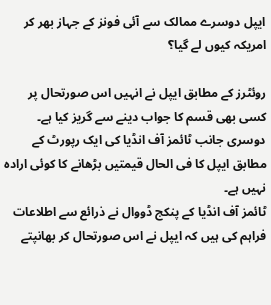ایپل دوسرے ممالک سے آئی فونز کے جہاز بھر کر امریکہ کیوں لے گیا؟

روئٹرز کے مطابق ایپل نے انہیں اس صورتحال پر کسی بھی قسم کا جواب دینے سے گریز کیا ہے۔
دوسری جانب ٹائمز آف انڈیا کی ایک رپورٹ کے مطابق ایپل کا فی الحال قیمتیں بڑھانے کا کوئی ارادہ نہیں ہے۔
ٹائمز آف انڈیا کے پنکج ڈووال نے ذرائع سے اطلاعات فراہم کی ہیں کہ ایپل نے اس صورتحال کر بھانپتے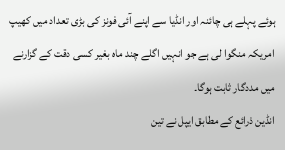ہوئے پہلے ہی چائنہ اور انڈیا سے اپنے آئی فونز کی بڑی تعداد میں کھیپ امریکہ منگوا لی ہے جو انہیں اگلے چند ماہ بغیر کسی دقت کے گزارنے میں مددگار ثابت ہوگا۔
انڈین ذرائع کے مطابق ایپل نے تین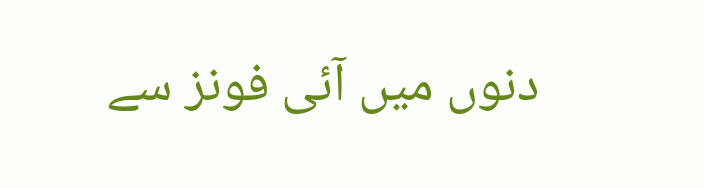دنوں میں آئی فونز سے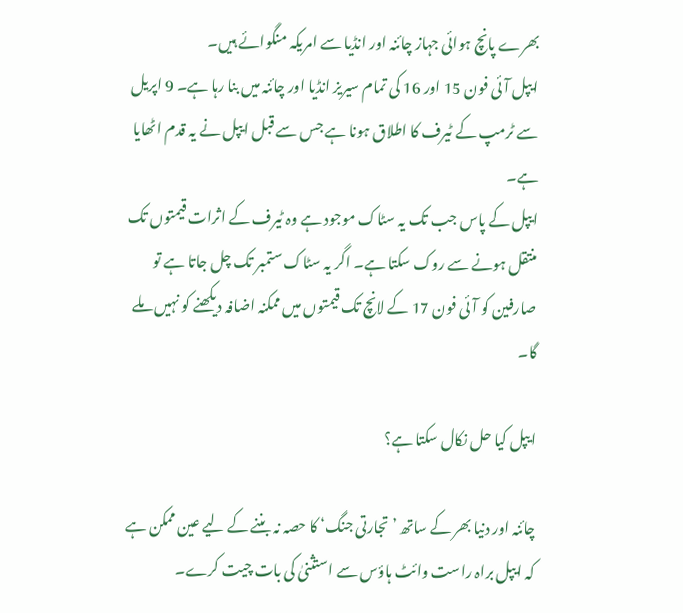بھرے پانچ ہوائی جہاز چائنہ اور انڈیا سے امریکہ منگوائے ہیں۔
ایپل آئی فون 15 اور 16 کی تمام سیریز انڈیا اور چائنہ میں بنا رہا ہے۔ 9 اپریل سے ٹرمپ کے ٹیرف کا اطلاق ہونا ہے جس سے قبل ایپل نے یہ قدم اٹھایا ہے۔
ایپل کے پاس جب تک یہ سٹاک موجود ہے وہ ٹیرف کے اثرات قیمتوں تک منتقل ہونے سے روک سکتا ہے۔ اگر یہ سٹاک ستمبر تک چل جاتا ہے تو صارفین کو آئی فون 17 کے لانچ تک قیمتوں میں ممکنہ اضافہ دیکھنے کو نہیں ملے گا۔

ایپل کیا حل نکال سکتا ہے؟

چائنہ اور دنیا بھر کے ساتھ ’تجارتی جنگ‘ کا حصہ نہ بننے کے لیے عین ممکن ہے کہ ایپل براہ راست وائٹ ہاؤس سے استثنیٰ کی بات چیت کرے۔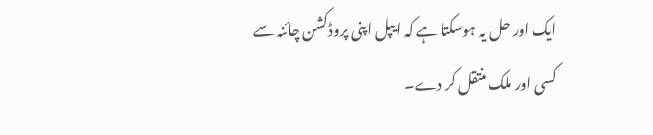ایک اور حل یہ ہوسکتا ہے کہ ایپل اپنی پروڈکشن چائنہ سے کسی اور ملک منتقل کر دے۔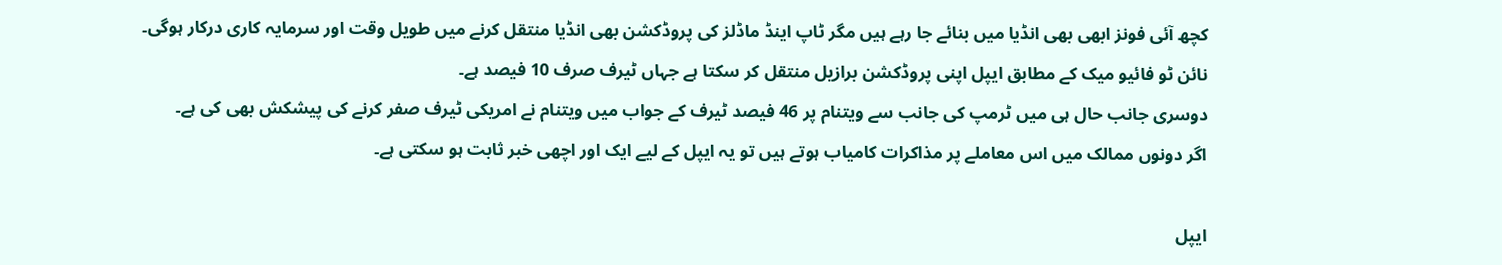کچھ آئی فونز ابھی بھی انڈیا میں بنائے جا رہے ہیں مگر ٹاپ اینڈ ماڈلز کی پروڈکشن بھی انڈیا منتقل کرنے میں طویل وقت اور سرمایہ کاری درکار ہوگی۔
نائن ٹو فائیو میک کے مطابق ایپل اپنی پروڈکشن برازیل منتقل کر سکتا ہے جہاں ٹیرف صرف 10 فیصد ہے۔
دوسری جانب حال ہی میں ٹرمپ کی جانب سے ویتنام پر 46 فیصد ٹیرف کے جواب میں ویتنام نے امریکی ٹیرف صفر کرنے کی پیشکش بھی کی ہے۔
اگر دونوں ممالک میں اس معاملے پر مذاکرات کامیاب ہوتے ہیں تو یہ ایپل کے لیے ایک اور اچھی خبر ثابت ہو سکتی ہے۔

ایپل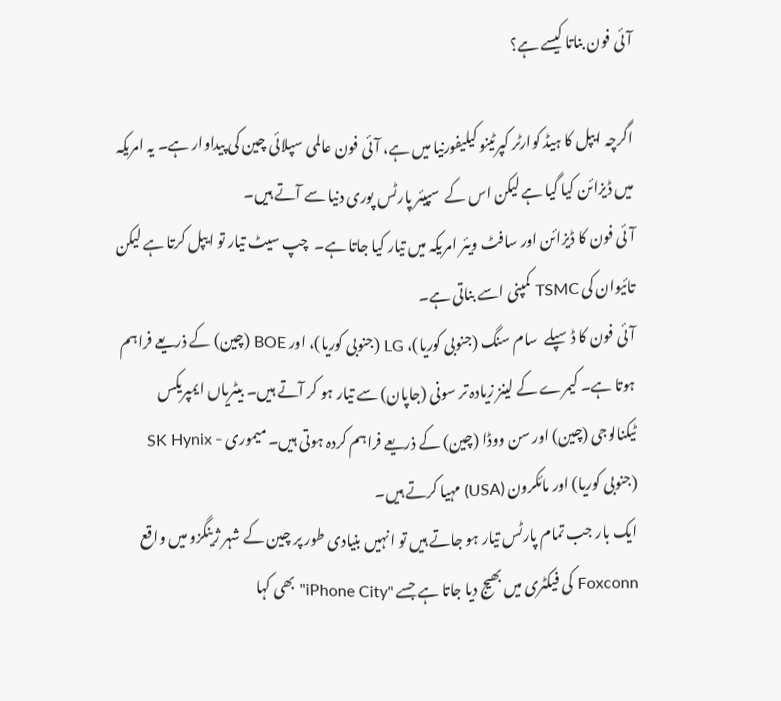آئی فون بناتا کیسے ہے؟

اگرچہ ایپل کا ہیڈ کوارٹر کپرٹینو کیلیفورنیا میں ہے، آئی فون عالمی سپلائی چین کی پیداوار ہے۔ یہ امریکہ میں ڈیزائن کیا گیا ہے لیکن اس کے  سپیئر پارٹس پوری دنیا سے آتے ہیں۔
آئی فون کا ڈیزائن اور سافٹ ویئر امریکہ میں تیار کیا جاتا ہے۔  چپ سیٹ تیار تو ایپل کرتا ہے لیکن تائیوان کی TSMC کمپنی اسے بناتی ہے۔
آئی فون کا ڈسپلے  سام سنگ (جنوبی کوریا)، LG (جنوبی کوریا)، اور BOE (چین) کے ذریعے فراہم ہوتا ہے۔ کیمرے کے لینز زیادہ تر سونی (جاپان) سے تیار ہو کر آتے ہیں۔ بیٹریاں ایمپریکس ٹیکنالوجی (چین) اور سن ووڈا (چین) کے ذریعے فراہم کردہ ہوتی ہیں۔ میموری - SK Hynix (جنوبی کوریا) اور مائکرون (USA) مہیا کرتے ہیں۔
ایک بار جب تمام پارٹس تیار ہو جاتے ہیں تو انہیں بنیادی طور پر چین کے شہر ژینگزو میں واقع Foxconn کی فیکٹری میں بھیج دیا جاتا ہے جسے "iPhone City" بھی کہا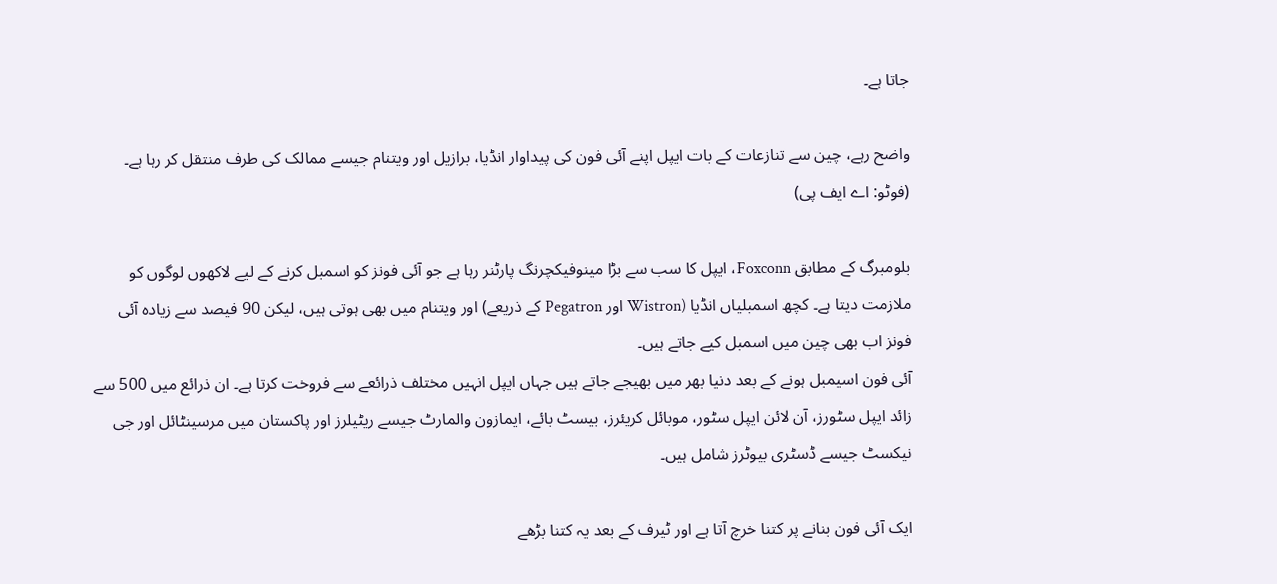جاتا ہے۔

واضح رہے، چین سے تنازعات کے بات ایپل اپنے آئی فون کی پیداوار انڈیا، برازیل اور ویتنام جیسے ممالک کی طرف منتقل کر رہا ہے۔ (فوٹو: اے ایف پی)

بلومبرگ کے مطابق Foxconn، ایپل کا سب سے بڑا مینوفیکچرنگ پارٹنر رہا ہے جو آئی فونز کو اسمبل کرنے کے لیے لاکھوں لوگوں کو ملازمت دیتا ہے۔ کچھ اسمبلیاں انڈیا (Wistron اور Pegatron کے ذریعے) اور ویتنام میں بھی ہوتی ہیں، لیکن 90 فیصد سے زیادہ آئی فونز اب بھی چین میں اسمبل کیے جاتے ہیں۔
آئی فون اسیمبل ہونے کے بعد دنیا بھر میں بھیجے جاتے ہیں جہاں ایپل انہیں مختلف ذرائعے سے فروخت کرتا ہے۔ ان ذرائع میں 500 سے زائد ایپل سٹورز، آن لائن ایپل سٹور، موبائل کریئرز، بیسٹ بائے، ایمازون والمارٹ جیسے ریٹیلرز اور پاکستان میں مرسینٹائل اور جی نیکسٹ جیسے ڈسٹری بیوٹرز شامل ہیں۔

ایک آئی فون بنانے پر کتنا خرچ آتا ہے اور ٹیرف کے بعد یہ کتنا بڑھے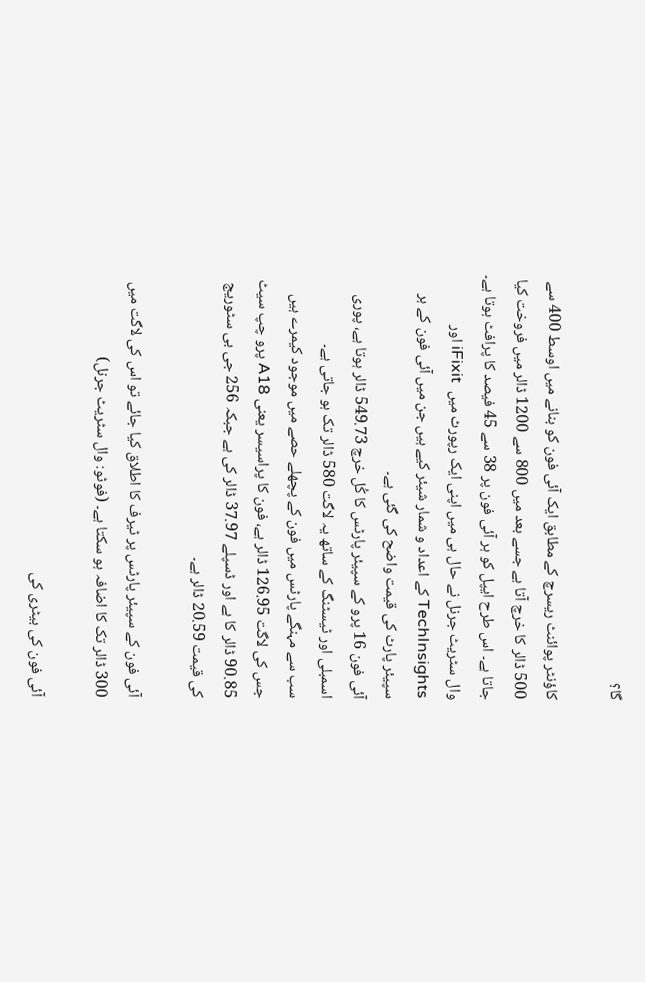گا؟

کاؤنٹر پوائنٹ ریسرچ کے مطابق ایک آئی فون کو بنانے میں اوسط 400 سے 500 ڈالر کا خرچ آتا ہے جسے بعد میں 800 سے 1200 ڈالر میں فروخت کیا جاتا ہے۔ اس طرح ایپل کو ہر آئی فون پر 38 سے 45 فیصد کا پرافٹ ہوتا ہے۔
وال سٹریٹ جرنل نے حال ہی میں اپنی ایک رپورٹ میں  iFixit اور TechInsights کے اعداد و شمار شیئر کیے ہیں جن میں آئی فون کے ہر سپیئر پارٹ کی قیمت واضح کی گئی ہے۔
آئی فون 16 پرو کے سپیئر پارٹس کا کُل خرچ 549.73 ڈالر ہوتا ہے، پوری اسمبلی اور ٹیسٹنگ کے ساتھ یہ لاگت 580 ڈالر تک ہو جاتی ہے۔
سب سے مہنگے پارٹس میں فون کے پچھلے حصے میں موجود کیمرے ہیں جس کی لاگت 126.95 ڈالر ہے، فون کا پراسیسر یعنی A18 پرو چپ سیٹ 90.85 ڈالر کا ہے اور ڈسپلے 37.97 ڈالر کی ہے جبکہ 256 جی بی سٹوریج کی قیمت 20.59 ڈالر ہے۔

آئی فون کے سپیئر پارٹس پر ٹیرف کا اطلاق کیا جائے تو اس کی لاگت میں 300 ڈالر تک کا اضافہ ہو سکتا ہے۔ (فوٹو: وال سٹریٹ جرنل)

آئی فون کی بیٹری کی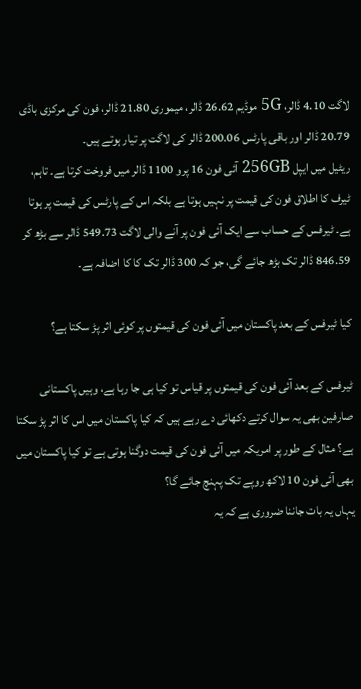لاگت 4.10 ڈالر، 5G موڈیم 26.62 ڈالر، میموری 21.80 ڈالر، فون کی مرکزی باڈی 20.79 ڈالر اور باقی پارٹس 200.06 ڈالر کی لاگت پر تیار ہوتے ہیں۔
ریٹیل میں ایپل 256GB آئی فون 16 پرو 1100 ڈالر میں فروخت کرتا ہے۔ تاہم، ٹیرف کا اطلاق فون کی قیمت پر نہیں ہوتا ہے بلکہ اس کے پارٹس کی قیمت پر ہوتا ہے۔ ٹیرفس کے حساب سے ایک آئی فون پر آنے والی لاگت 549.73 ڈالر سے بڑھ کر 846.59 ڈالر تک بڑھ جائے گی، جو کہ 300 ڈالر تک کا کا اضافہ ہے۔

کیا ٹیرفس کے بعد پاکستان میں آئی فون کی قیمتوں پر کوئی اثر پڑ سکتا ہے؟

ٹیرفس کے بعد آئی فون کی قیمتوں پر قیاس تو کیا ہی جا رہا ہے، وہیں پاکستانی صارفین بھی یہ سوال کرتے دکھائی دے رہے ہیں کہ کیا پاکستان میں اس کا اثر پڑ سکتا ہے؟ مثال کے طور پر امریکہ میں آئی فون کی قیمت دوگنا ہوتی ہے تو کیا پاکستان میں بھی آئی فون 10 لاکھ روپے تک پہنچ جائے گا؟
یہاں یہ بات جاننا ضروری ہے کہ یہ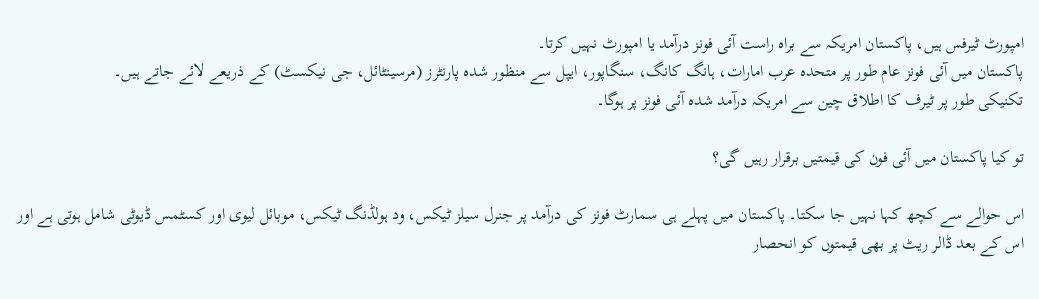امپورٹ ٹیرفس ہیں، پاکستان امریکہ سے براہ راست آئی فونز درآمد یا امپورٹ نہیں کرتا۔
پاکستان میں آئی فونز عام طور پر متحدہ عرب امارات، ہانگ کانگ، سنگاپور، ایپل سے منظور شدہ پارنٹرز (مرسینٹائل، جی نیکسٹ) کے ذریعے لائے جاتے ہیں۔
تکنیکی طور پر ٹیرف کا اطلاق چین سے امریکہ درآمد شدہ آئی فونز پر ہوگا۔

تو کیا پاکستان میں آئی فون کی قیمتیں برقرار رہیں گی؟

اس حوالے سے کچھ کہا نہیں جا سکتا۔ پاکستان میں پہلے ہی سمارٹ فونز کی درآمد پر جنرل سیلز ٹیکس، ود ہولڈنگ ٹیکس، موبائل لیوی اور کسٹمس ڈیوٹی شامل ہوتی ہے اور اس کے بعد ڈالر ریٹ پر بھی قیمتوں کو انحصار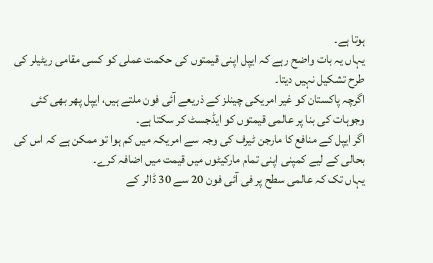ہوتا ہے۔
یہاں یہ بات واضح رہے کہ ایپل اپنی قیمتوں کی حکمت عملی کو کسی مقامی ریٹیلر کی طرح تشکیل نہیں دیتا۔
اگرچہ پاکستان کو غیر امریکی چینلز کے ذریعے آئی فون ملتے ہیں، ایپل پھر بھی کئی وجوہات کی بنا پر عالمی قیمتوں کو ایڈجسٹ کر سکتا ہے۔
اگر ایپل کے منافع کا مارجن ٹیرف کی وجہ سے امریکہ میں کم ہوا تو ممکن ہے کہ اس کی بحالی کے لیے کمپنی اپنی تمام مارکیٹوں میں قیمت میں اضافہ کرے۔
یہاں تک کہ عالمی سطح پر فی آئی فون 20 سے 30 ڈالر کے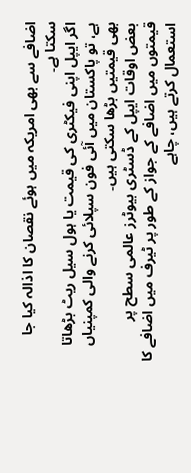اضافے سے بھی امریکہ میں ہوئے نقصان کا اذالہ کیا جا سکتا ہے۔
اگر ایپل اپنی فیکٹری کی قیمت یا ہول سیل ریٹ بڑھاتا ہے، تو پاکستان میں آئی فون سپلائی کرنے والی کمپنیاں بھی قیمتیں بڑھا سکتی ہیں۔
بعض اوقات ایپل کے ڈسٹری بیوٹرز عالمی سطح پر قیمتوں میں اضافے کے جواز کے طور پر ٹیرف میں اضافے کا استعمال کرتے ہیں، چاہے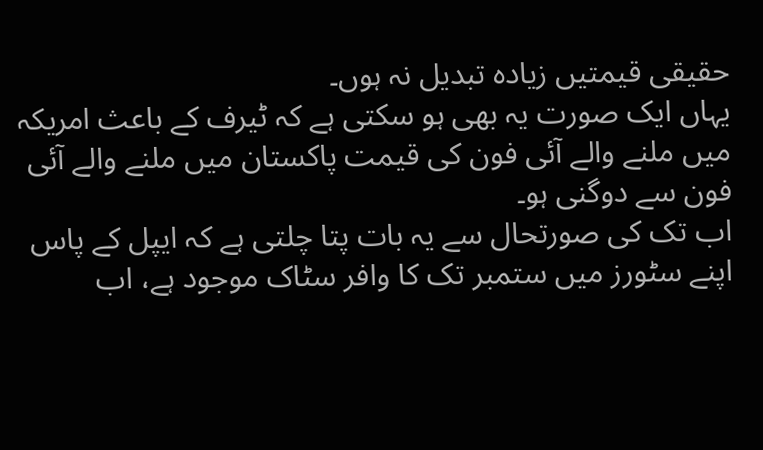حقیقی قیمتیں زیادہ تبدیل نہ ہوں۔
یہاں ایک صورت یہ بھی ہو سکتی ہے کہ ٹیرف کے باعث امریکہ میں ملنے والے آئی فون کی قیمت پاکستان میں ملنے والے آئی فون سے دوگنی ہو۔
اب تک کی صورتحال سے یہ بات پتا چلتی ہے کہ ایپل کے پاس اپنے سٹورز میں ستمبر تک کا وافر سٹاک موجود ہے، اب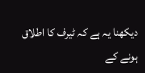دیکھنا یہ ہے کہ ٹیرف کا اطلاق ہونے کے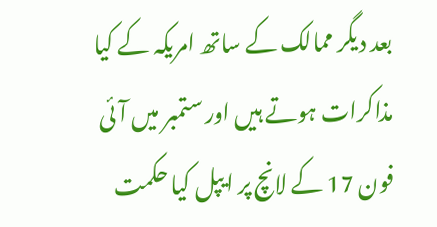بعد دیگر ممالک کے ساتھ امریکہ کے کیا مذاکرات ہوتے ہیں اور ستمبر میں آئی فون 17 کے لانچ پر ایپل کیا حکمت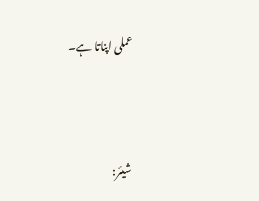عملی اپناتا ہے۔



شیئر: